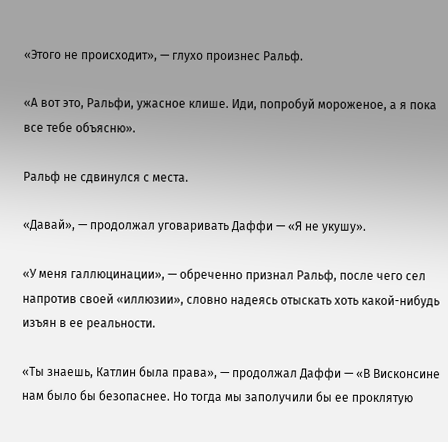«Этого не происходит», — глухо произнес Ральф.

«А вот это, Ральфи, ужасное клише. Иди, попробуй мороженое, а я пока все тебе объясню».

Ральф не сдвинулся с места.

«Давай», — продолжал уговаривать Даффи — «Я не укушу».

«У меня галлюцинации», — обреченно признал Ральф, после чего сел напротив своей «иллюзии», словно надеясь отыскать хоть какой-нибудь изъян в ее реальности.

«Ты знаешь, Катлин была права», — продолжал Даффи — «В Висконсине нам было бы безопаснее. Но тогда мы заполучили бы ее проклятую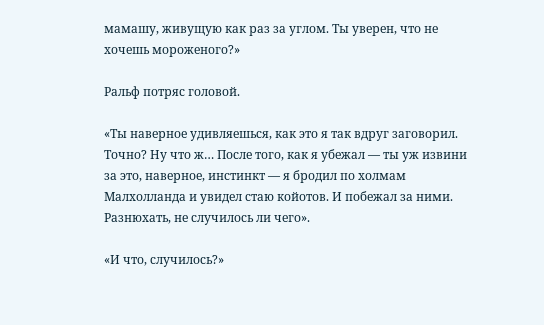мамашу, живущую как раз за углом. Ты уверен, что не хочешь мороженого?»

Ральф потряс головой.

«Ты наверное удивляешься, как это я так вдруг заговорил. Точно? Ну что ж… После того, как я убежал — ты уж извини за это, наверное, инстинкт — я бродил по холмам Малхолланда и увидел стаю койотов. И побежал за ними. Разнюхать, не случилось ли чего».

«И что, случилось?»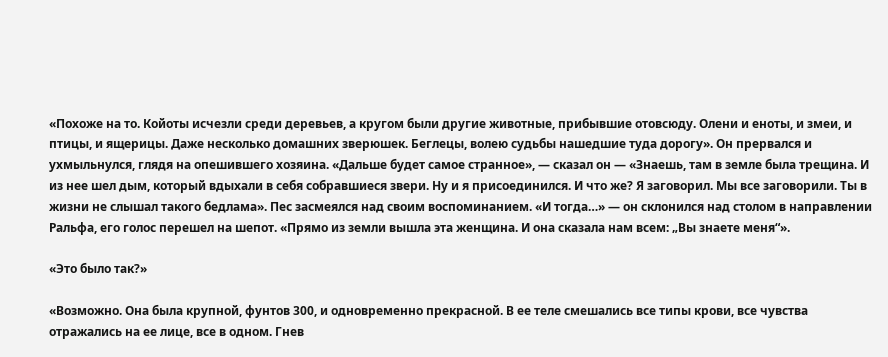«Похоже на то. Койоты исчезли среди деревьев, а кругом были другие животные, прибывшие отовсюду. Олени и еноты, и змеи, и птицы, и ящерицы. Даже несколько домашних зверюшек. Беглецы, волею судьбы нашедшие туда дорогу». Он прервался и ухмыльнулся, глядя на опешившего хозяина. «Дальше будет самое странное», — сказал он — «Знаешь, там в земле была трещина. И из нее шел дым, который вдыхали в себя собравшиеся звери. Ну и я присоединился. И что же? Я заговорил. Мы все заговорили. Ты в жизни не слышал такого бедлама». Пес засмеялся над своим воспоминанием. «И тогда…» — он склонился над столом в направлении Ральфа, его голос перешел на шепот. «Прямо из земли вышла эта женщина. И она сказала нам всем: „Вы знаете меня“».

«Это было так?»

«Возможно. Она была крупной, фунтов 300, и одновременно прекрасной. В ее теле смешались все типы крови, все чувства отражались на ее лице, все в одном. Гнев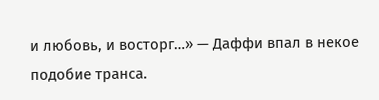и любовь, и восторг…» — Даффи впал в некое подобие транса.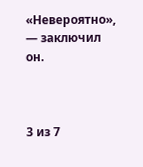«Невероятно», — заключил он.



3 из 7